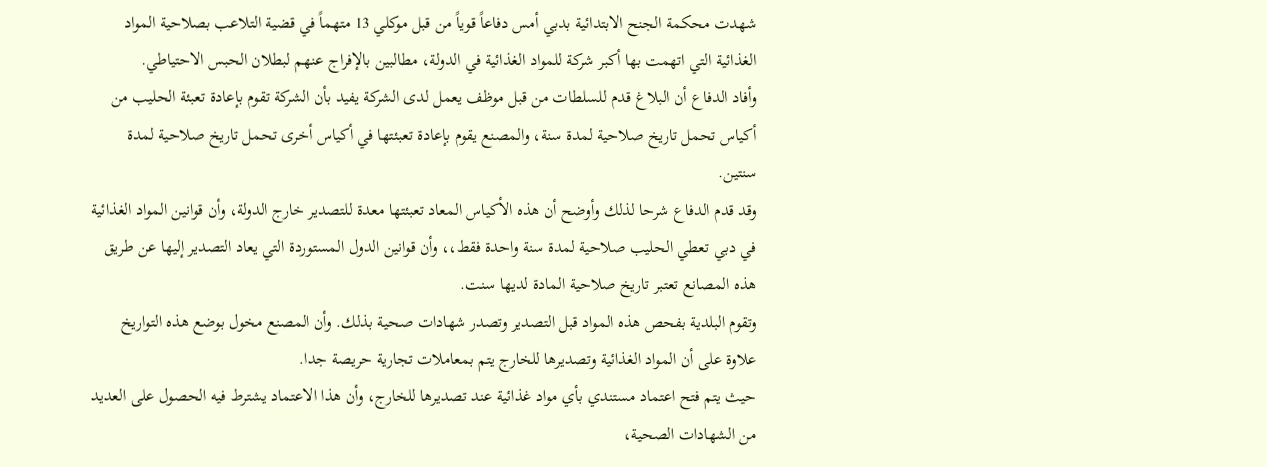شهدت محكمة الجنح الابتدائية بدبي أمس دفاعاً قوياً من قبل موكلي 13 متهماً في قضية التلاعب بصلاحية المواد الغذائية التي اتهمت بها أكبر شركة للمواد الغذائية في الدولة، مطالبين بالإفراج عنهم لبطلان الحبس الاحتياطي.
وأفاد الدفاع أن البلاغ قدم للسلطات من قبل موظف يعمل لدى الشركة يفيد بأن الشركة تقوم بإعادة تعبئة الحليب من أكياس تحمل تاريخ صلاحية لمدة سنة، والمصنع يقوم بإعادة تعبئتها في أكياس أخرى تحمل تاريخ صلاحية لمدة سنتين.
وقد قدم الدفاع شرحا لذلك وأوضح أن هذه الأكياس المعاد تعبئتها معدة للتصدير خارج الدولة، وأن قوانين المواد الغذائية في دبي تعطي الحليب صلاحية لمدة سنة واحدة فقط،، وأن قوانين الدول المستوردة التي يعاد التصدير إليها عن طريق هذه المصانع تعتبر تاريخ صلاحية المادة لديها سنت.
وتقوم البلدية بفحص هذه المواد قبل التصدير وتصدر شهادات صحية بذلك. وأن المصنع مخول بوضع هذه التواريخ علاوة على أن المواد الغذائية وتصديرها للخارج يتم بمعاملات تجارية حريصة جدا.
حيث يتم فتح اعتماد مستندي بأي مواد غذائية عند تصديرها للخارج، وأن هذا الاعتماد يشترط فيه الحصول على العديد من الشهادات الصحية،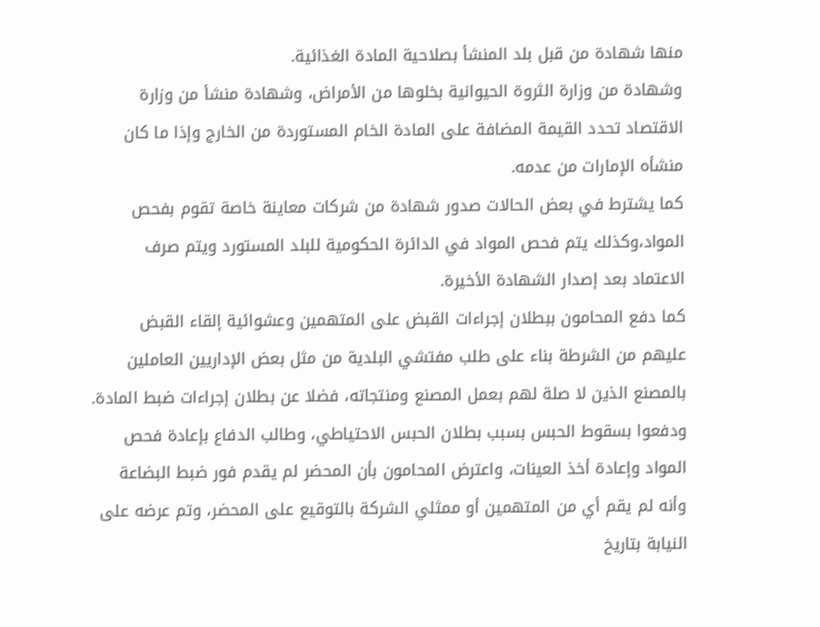منها شهادة من قبل بلد المنشأ بصلاحية المادة الغذائية.
وشهادة من وزارة الثروة الحيوانية بخلوها من الأمراض، وشهادة منشأ من وزارة الاقتصاد تحدد القيمة المضافة على المادة الخام المستوردة من الخارج وإذا ما كان منشأه الإمارات من عدمه.
كما يشترط في بعض الحالات صدور شهادة من شركات معاينة خاصة تقوم بفحص المواد،وكذلك يتم فحص المواد في الدائرة الحكومية للبلد المستورد ويتم صرف الاعتماد بعد إصدار الشهادة الأخيرة.
كما دفع المحامون ببطلان إجراءات القبض على المتهمين وعشوائية إلقاء القبض عليهم من الشرطة بناء على طلب مفتشي البلدية من مثل بعض الإداريين العاملين بالمصنع الذين لا صلة لهم بعمل المصنع ومنتجاته، فضلا عن بطلان إجراءات ضبط المادة.
ودفعوا بسقوط الحبس بسبب بطلان الحبس الاحتياطي، وطالب الدفاع بإعادة فحص المواد وإعادة أخذ العينات، واعترض المحامون بأن المحضر لم يقدم فور ضبط البضاعة وأنه لم يقم أي من المتهمين أو ممثلي الشركة بالتوقيع على المحضر، وتم عرضه على النيابة بتاريخ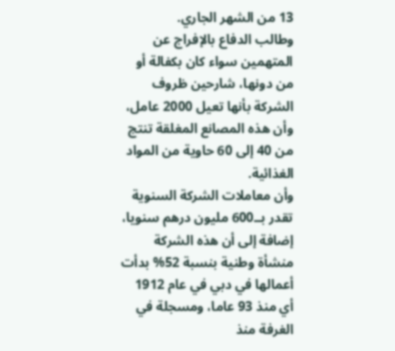13 من الشهر الجاري.
وطالب الدفاع بالإفراج عن المتهمين سواء كان بكفالة أو من دونها، شارحين ظروف الشركة بأنها تعيل 2000 عامل، وأن هذه المصانع المغلقة تنتج من 40 إلى 60 حاوية من المواد الغذائية.
وأن معاملات الشركة السنوية تقدر بــ600 مليون درهم سنويا، إضافة إلى أن هذه الشركة منشأة وطنية بنسبة 52% بدأت أعمالها في دبي في عام 1912 أي منذ 93 عاما، ومسجلة في الغرفة منذ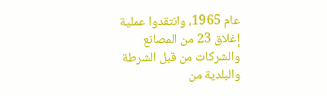عام 1965، وانتقدوا عملية إغلاق 23 من المصانع والشركات من قبل الشرطة والبلدية من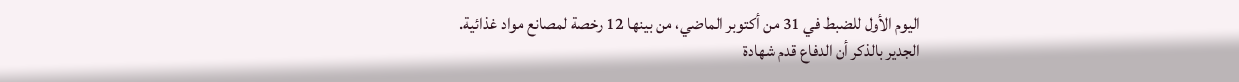اليوم الأول للضبط في 31 من أكتوبر الماضي، من بينها 12 رخصة لمصانع مواد غذائية.
الجدير بالذكر أن الدفاع قدم شهادة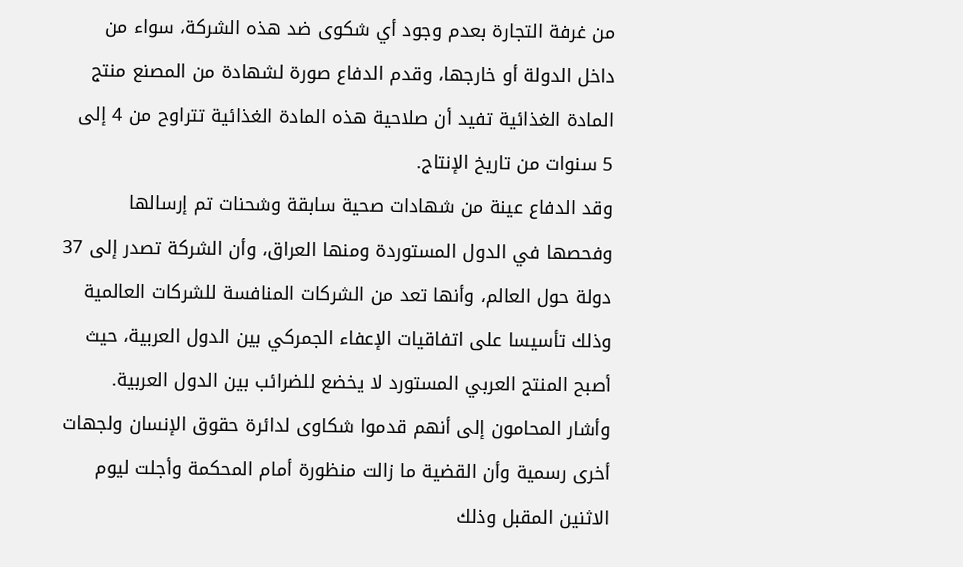من غرفة التجارة بعدم وجود أي شكوى ضد هذه الشركة، سواء من داخل الدولة أو خارجها، وقدم الدفاع صورة لشهادة من المصنع منتج المادة الغذائية تفيد أن صلاحية هذه المادة الغذائية تتراوح من 4 إلى 5 سنوات من تاريخ الإنتاج.
وقد الدفاع عينة من شهادات صحية سابقة وشحنات تم إرسالها وفحصها في الدول المستوردة ومنها العراق، وأن الشركة تصدر إلى 37 دولة حول العالم، وأنها تعد من الشركات المنافسة للشركات العالمية وذلك تأسيسا على اتفاقيات الإعفاء الجمركي بين الدول العربية، حيث أصبح المنتج العربي المستورد لا يخضع للضرائب بين الدول العربية.
وأشار المحامون إلى أنهم قدموا شكاوى لدائرة حقوق الإنسان ولجهات أخرى رسمية وأن القضية ما زالت منظورة أمام المحكمة وأجلت ليوم الاثنين المقبل وذلك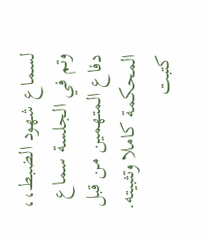لسماع شهود الضبط،، وتم في الجلسة سماع دفاع المتهمين من قبل المحكمة كاملا وتثبيته.
كتبت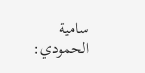سامية الحمودي: